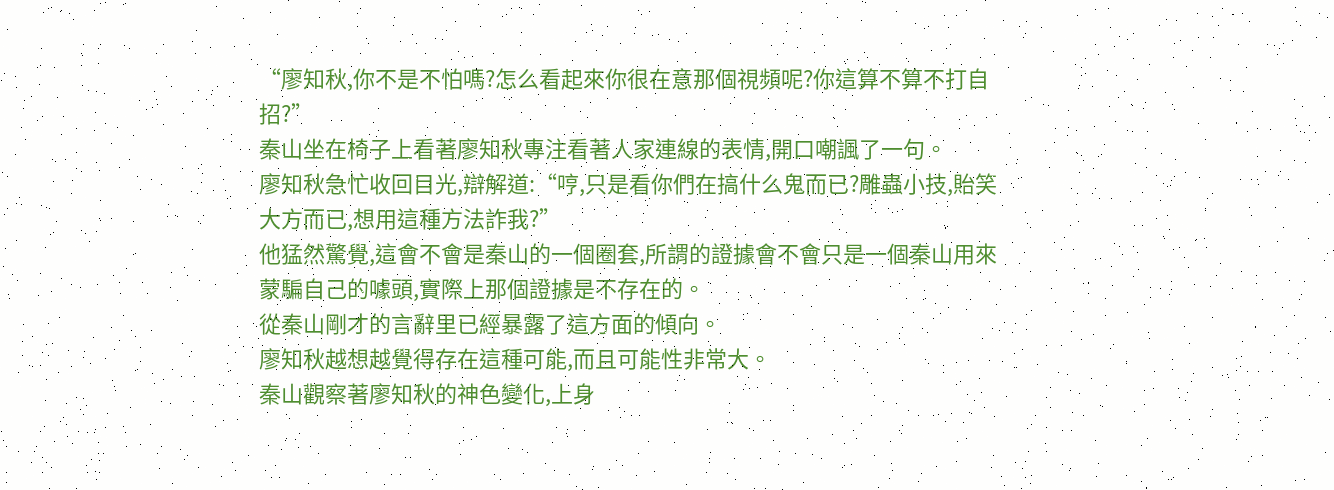“廖知秋,你不是不怕嗎?怎么看起來你很在意那個視頻呢?你這算不算不打自招?”
秦山坐在椅子上看著廖知秋專注看著人家連線的表情,開口嘲諷了一句。
廖知秋急忙收回目光,辯解道:“哼,只是看你們在搞什么鬼而已?雕蟲小技,貽笑大方而已,想用這種方法詐我?”
他猛然驚覺,這會不會是秦山的一個圈套,所謂的證據會不會只是一個秦山用來蒙騙自己的噱頭,實際上那個證據是不存在的。
從秦山剛才的言辭里已經暴露了這方面的傾向。
廖知秋越想越覺得存在這種可能,而且可能性非常大。
秦山觀察著廖知秋的神色變化,上身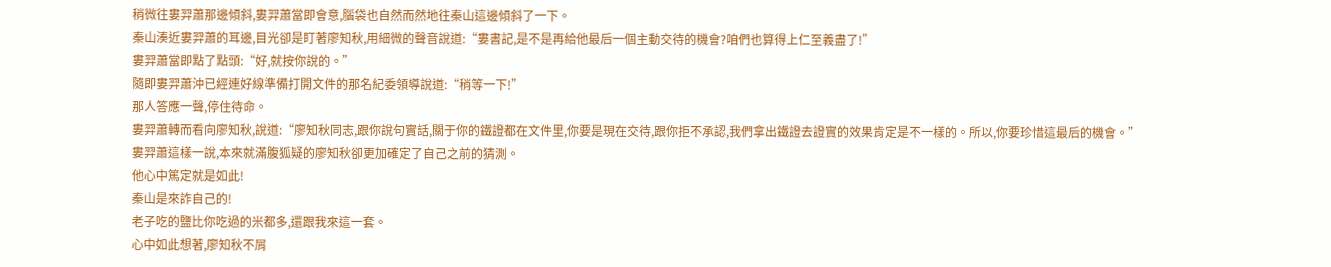稍微往婁羿蕭那邊傾斜,婁羿蕭當即會意,腦袋也自然而然地往秦山這邊傾斜了一下。
秦山湊近婁羿蕭的耳邊,目光卻是盯著廖知秋,用細微的聲音說道:“婁書記,是不是再給他最后一個主動交待的機會?咱們也算得上仁至義盡了!”
婁羿蕭當即點了點頭:“好,就按你說的。”
隨即婁羿蕭沖已經連好線準備打開文件的那名紀委領導說道:“稍等一下!”
那人答應一聲,停住待命。
婁羿蕭轉而看向廖知秋,說道:“廖知秋同志,跟你說句實話,關于你的鐵證都在文件里,你要是現在交待,跟你拒不承認,我們拿出鐵證去證實的效果肯定是不一樣的。所以,你要珍惜這最后的機會。”
婁羿蕭這樣一說,本來就滿腹狐疑的廖知秋卻更加確定了自己之前的猜測。
他心中篤定就是如此!
秦山是來詐自己的!
老子吃的鹽比你吃過的米都多,還跟我來這一套。
心中如此想著,廖知秋不屑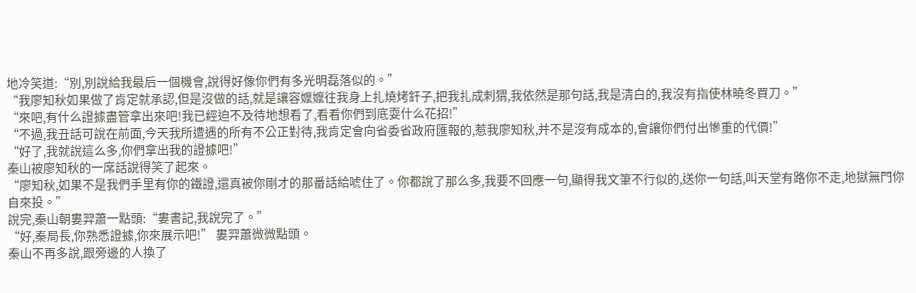地冷笑道:“別,別說給我最后一個機會,說得好像你們有多光明磊落似的。”
“我廖知秋如果做了肯定就承認,但是沒做的話,就是讓容嬤嬤往我身上扎燒烤釬子,把我扎成刺猬,我依然是那句話,我是清白的,我沒有指使林曉冬買刀。”
“來吧,有什么證據盡管拿出來吧!我已經迫不及待地想看了,看看你們到底耍什么花招!”
“不過,我丑話可說在前面,今天我所遭遇的所有不公正對待,我肯定會向省委省政府匯報的,惹我廖知秋,并不是沒有成本的,會讓你們付出慘重的代價!”
“好了,我就說這么多,你們拿出我的證據吧!”
秦山被廖知秋的一席話說得笑了起來。
“廖知秋,如果不是我們手里有你的鐵證,還真被你剛才的那番話給唬住了。你都說了那么多,我要不回應一句,顯得我文筆不行似的,送你一句話,叫天堂有路你不走,地獄無門你自來投。”
說完,秦山朝婁羿蕭一點頭:“婁書記,我說完了。”
“好,秦局長,你熟悉證據,你來展示吧!” 婁羿蕭微微點頭。
秦山不再多說,跟旁邊的人換了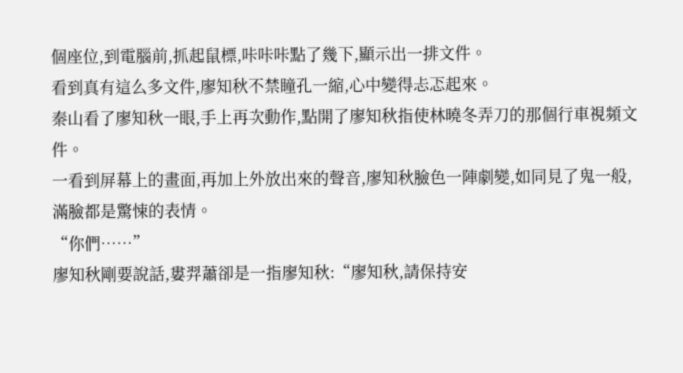個座位,到電腦前,抓起鼠標,咔咔咔點了幾下,顯示出一排文件。
看到真有這么多文件,廖知秋不禁瞳孔一縮,心中變得忐忑起來。
秦山看了廖知秋一眼,手上再次動作,點開了廖知秋指使林曉冬弄刀的那個行車視頻文件。
一看到屏幕上的畫面,再加上外放出來的聲音,廖知秋臉色一陣劇變,如同見了鬼一般,滿臉都是驚悚的表情。
“你們……”
廖知秋剛要說話,婁羿蕭卻是一指廖知秋:“廖知秋,請保持安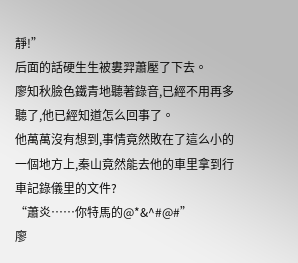靜!”
后面的話硬生生被婁羿蕭壓了下去。
廖知秋臉色鐵青地聽著錄音,已經不用再多聽了,他已經知道怎么回事了。
他萬萬沒有想到,事情竟然敗在了這么小的一個地方上,秦山竟然能去他的車里拿到行車記錄儀里的文件?
“蕭炎……你特馬的@*&^#@#”
廖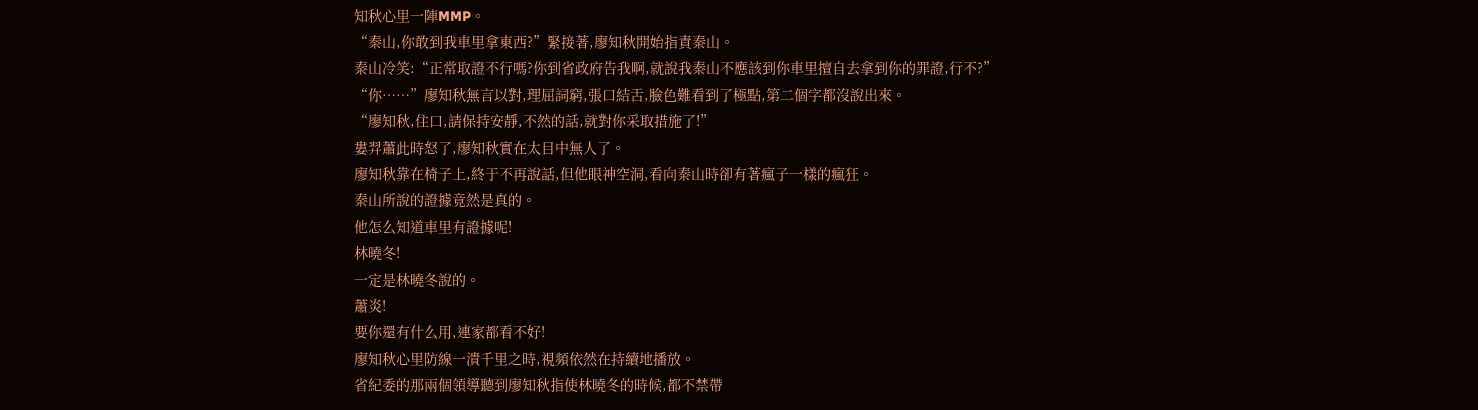知秋心里一陣MMP。
“秦山,你敢到我車里拿東西?”緊接著,廖知秋開始指責秦山。
秦山冷笑:“正常取證不行嗎?你到省政府告我啊,就說我秦山不應該到你車里擅自去拿到你的罪證,行不?”
“你……”廖知秋無言以對,理屈詞窮,張口結舌,臉色難看到了極點,第二個字都沒說出來。
“廖知秋,住口,請保持安靜,不然的話,就對你采取措施了!”
婁羿蕭此時怒了,廖知秋實在太目中無人了。
廖知秋靠在椅子上,終于不再說話,但他眼神空洞,看向秦山時卻有著瘋子一樣的瘋狂。
秦山所說的證據竟然是真的。
他怎么知道車里有證據呢!
林曉冬!
一定是林曉冬說的。
蕭炎!
要你還有什么用,連家都看不好!
廖知秋心里防線一潰千里之時,視頻依然在持續地播放。
省紀委的那兩個領導聽到廖知秋指使林曉冬的時候,都不禁帶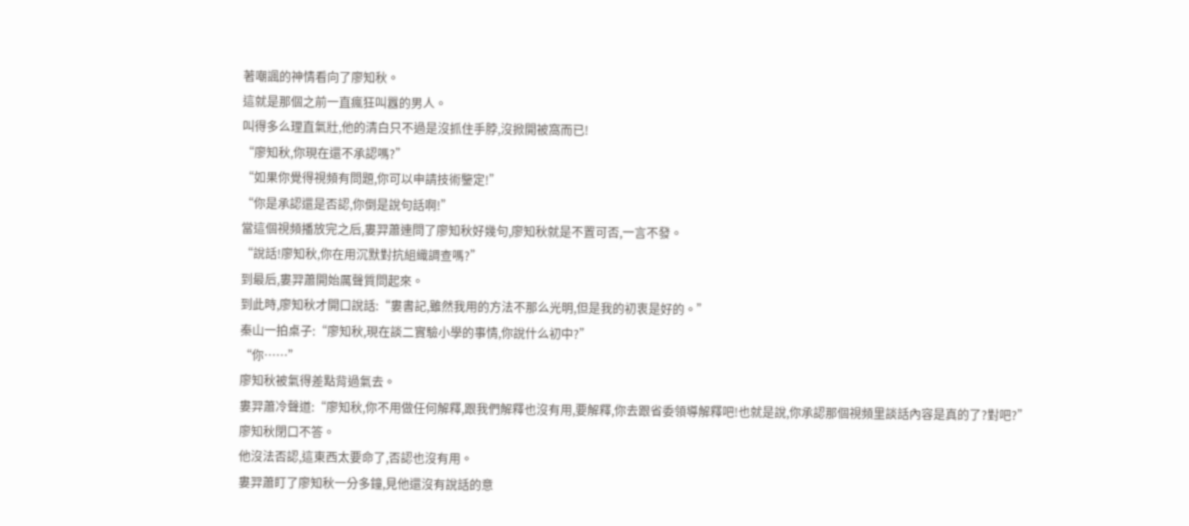著嘲諷的神情看向了廖知秋。
這就是那個之前一直瘋狂叫囂的男人。
叫得多么理直氣壯,他的清白只不過是沒抓住手脖,沒掀開被窩而已!
“廖知秋,你現在還不承認嗎?”
“如果你覺得視頻有問題,你可以申請技術鑒定!”
“你是承認還是否認,你倒是說句話啊!”
當這個視頻播放完之后,婁羿蕭連問了廖知秋好幾句,廖知秋就是不置可否,一言不發。
“說話!廖知秋,你在用沉默對抗組織調查嗎?”
到最后,婁羿蕭開始厲聲質問起來。
到此時,廖知秋才開口說話:“婁書記,雖然我用的方法不那么光明,但是我的初衷是好的。”
秦山一拍桌子:“廖知秋,現在談二實驗小學的事情,你說什么初中?”
“你……”
廖知秋被氣得差點背過氣去。
婁羿蕭冷聲道:“廖知秋,你不用做任何解釋,跟我們解釋也沒有用,要解釋,你去跟省委領導解釋吧!也就是說,你承認那個視頻里談話內容是真的了?對吧?”
廖知秋閉口不答。
他沒法否認,這東西太要命了,否認也沒有用。
婁羿蕭盯了廖知秋一分多鐘,見他還沒有說話的意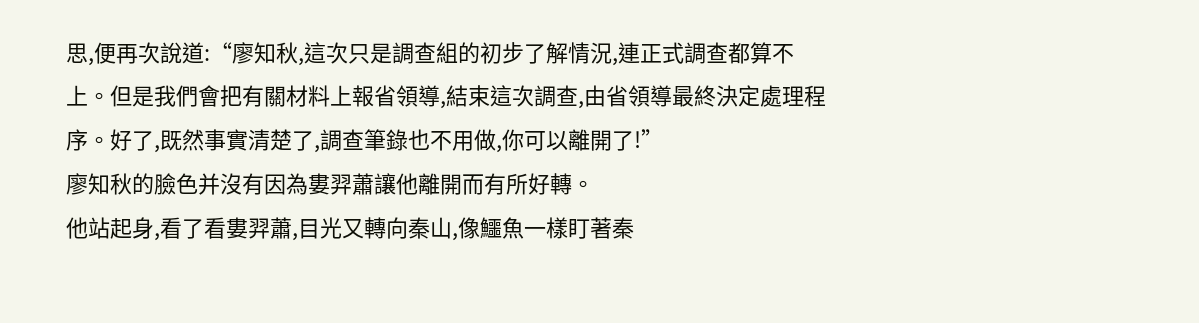思,便再次說道:“廖知秋,這次只是調查組的初步了解情況,連正式調查都算不上。但是我們會把有關材料上報省領導,結束這次調查,由省領導最終決定處理程序。好了,既然事實清楚了,調查筆錄也不用做,你可以離開了!”
廖知秋的臉色并沒有因為婁羿蕭讓他離開而有所好轉。
他站起身,看了看婁羿蕭,目光又轉向秦山,像鱷魚一樣盯著秦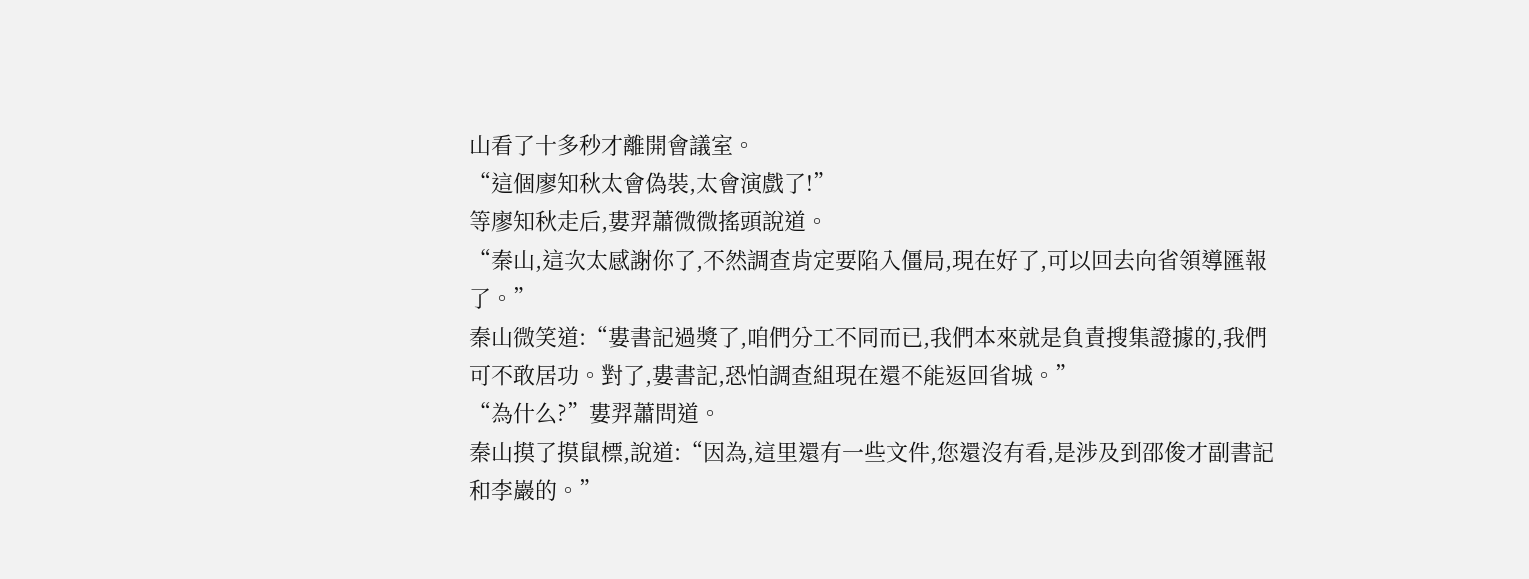山看了十多秒才離開會議室。
“這個廖知秋太會偽裝,太會演戲了!”
等廖知秋走后,婁羿蕭微微搖頭說道。
“秦山,這次太感謝你了,不然調查肯定要陷入僵局,現在好了,可以回去向省領導匯報了。”
秦山微笑道:“婁書記過獎了,咱們分工不同而已,我們本來就是負責搜集證據的,我們可不敢居功。對了,婁書記,恐怕調查組現在還不能返回省城。”
“為什么?”婁羿蕭問道。
秦山摸了摸鼠標,說道:“因為,這里還有一些文件,您還沒有看,是涉及到邵俊才副書記和李巖的。”